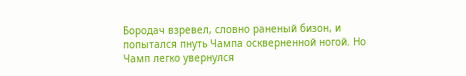Бородач взревел, словно раненый бизон, и попытался пнуть Чампа оскверненной ногой. Но Чамп легко увернулся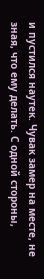и пустился наутек. Чувак замер на месте, не зная, что ему делать. С одной стороны,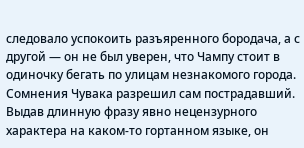следовало успокоить разъяренного бородача, а с другой — он не был уверен, что Чампу стоит в одиночку бегать по улицам незнакомого города.
Сомнения Чувака разрешил сам пострадавший. Выдав длинную фразу явно нецензурного характера на каком-то гортанном языке, он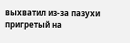выхватил из-за пазухи пригретый на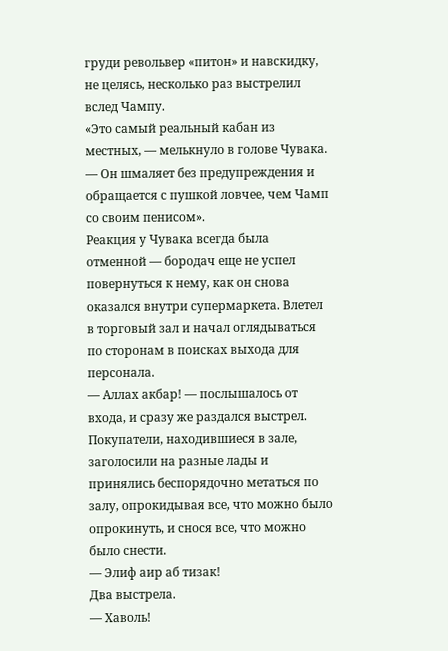груди револьвер «питон» и навскидку, не целясь, несколько раз выстрелил вслед Чампу.
«Это самый реальный кабан из местных, — мелькнуло в голове Чувака. — Он шмаляет без предупреждения и обращается с пушкой ловчее, чем Чамп со своим пенисом».
Реакция у Чувака всегда была отменной — бородач еще не успел повернуться к нему, как он снова оказался внутри супермаркета. Влетел в торговый зал и начал оглядываться по сторонам в поисках выхода для персонала.
— Аллах акбар! — послышалось от входа, и сразу же раздался выстрел.
Покупатели, находившиеся в зале, заголосили на разные лады и принялись беспорядочно метаться по залу, опрокидывая все, что можно было опрокинуть, и снося все, что можно было снести.
— Элиф аир аб тизак!
Два выстрела.
— Хаволь!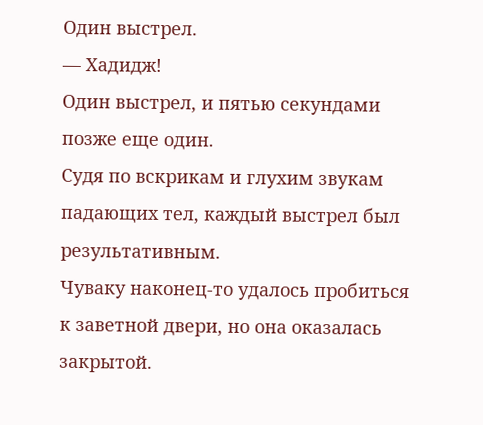Один выстрел.
— Хадидж!
Один выстрел, и пятью секундами позже еще один.
Судя по вскрикам и глухим звукам падающих тел, каждый выстрел был результативным.
Чуваку наконец-то удалось пробиться к заветной двери, но она оказалась закрытой.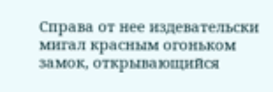Справа от нее издевательски мигал красным огоньком замок, открывающийся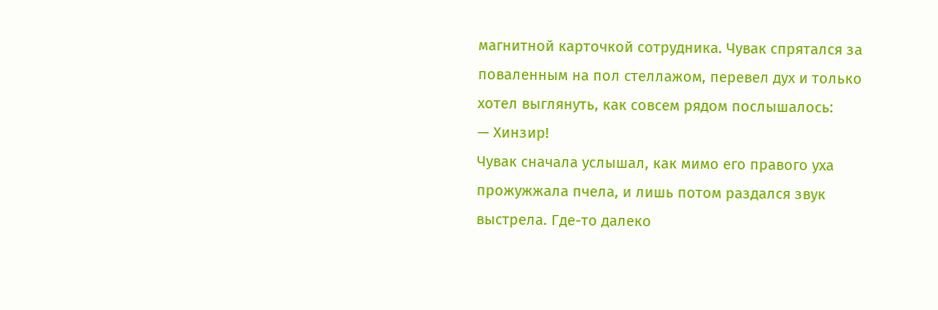магнитной карточкой сотрудника. Чувак спрятался за поваленным на пол стеллажом, перевел дух и только хотел выглянуть, как совсем рядом послышалось:
— Хинзир!
Чувак сначала услышал, как мимо его правого уха прожужжала пчела, и лишь потом раздался звук выстрела. Где-то далеко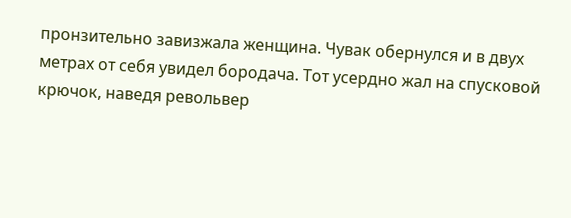пронзительно завизжала женщина. Чувак обернулся и в двух метрах от себя увидел бородача. Тот усердно жал на спусковой крючок, наведя револьвер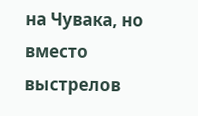на Чувака, но вместо выстрелов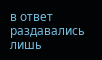в ответ раздавались лишь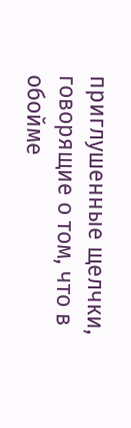приглушенные щелчки, говорящие о том, что в обойме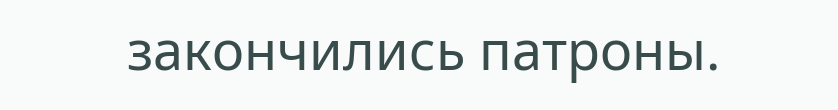закончились патроны.